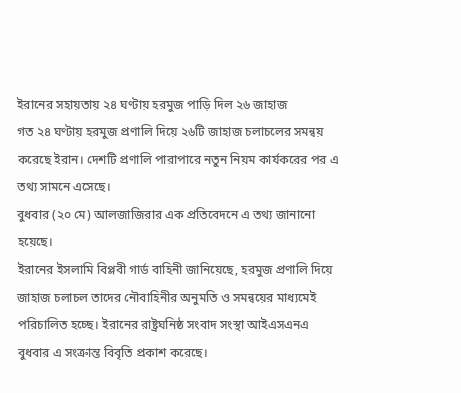ইরানের সহায়তায় ২৪ ঘণ্টায় হরমুজ পাড়ি দিল ২৬ জাহাজ
গত ২৪ ঘণ্টায় হরমুজ প্রণালি দিয়ে ২৬টি জাহাজ চলাচলের সমন্বয় করেছে ইরান। দেশটি প্রণালি পারাপারে নতুন নিয়ম কার্যকরের পর এ তথ্য সামনে এসেছে।
বুধবার (২০ মে) আলজাজিরার এক প্রতিবেদনে এ তথ্য জানানো হয়েছে।
ইরানের ইসলামি বিপ্লবী গার্ড বাহিনী জানিয়েছে, হরমুজ প্রণালি দিয়ে জাহাজ চলাচল তাদের নৌবাহিনীর অনুমতি ও সমন্বয়ের মাধ্যমেই পরিচালিত হচ্ছে। ইরানের রাষ্ট্রঘনিষ্ঠ সংবাদ সংস্থা আইএসএনএ বুধবার এ সংক্রান্ত বিবৃতি প্রকাশ করেছে।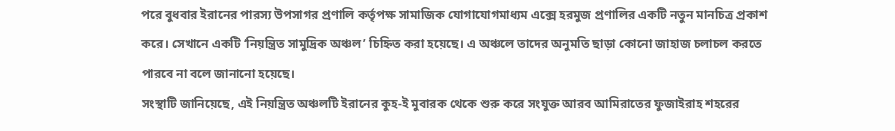পরে বুধবার ইরানের পারস্য উপসাগর প্রণালি কর্তৃপক্ষ সামাজিক যোগাযোগমাধ্যম এক্সে হরমুজ প্রণালির একটি নতুন মানচিত্র প্রকাশ করে। সেখানে একটি ‘নিয়ন্ত্রিত সামুদ্রিক অঞ্চল’ চিহ্নিত করা হয়েছে। এ অঞ্চলে তাদের অনুমতি ছাড়া কোনো জাহাজ চলাচল করতে পারবে না বলে জানানো হয়েছে।
সংস্থাটি জানিয়েছে, এই নিয়ন্ত্রিত অঞ্চলটি ইরানের কুহ-ই মুবারক থেকে শুরু করে সংযুক্ত আরব আমিরাতের ফুজাইরাহ শহরের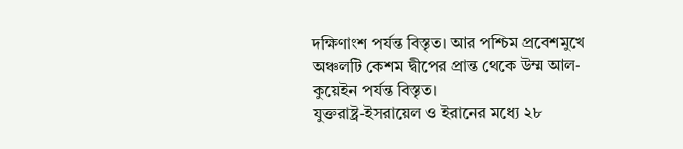দক্ষিণাংশ পর্যন্ত বিস্তৃত। আর পশ্চিম প্রবেশমুখে অঞ্চলটি কেশম দ্বীপের প্রান্ত থেকে উম্ম আল-কুয়েইন পর্যন্ত বিস্তৃত।
যুক্তরাষ্ট্র-ইসরায়েল ও ইরানের মধ্যে ২৮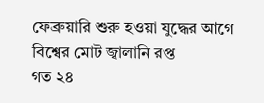ফেব্রুয়ারি শুরু হওয়া যুদ্ধের আগে বিশ্বের মোট জ্বালানি রপ্ত
গত ২৪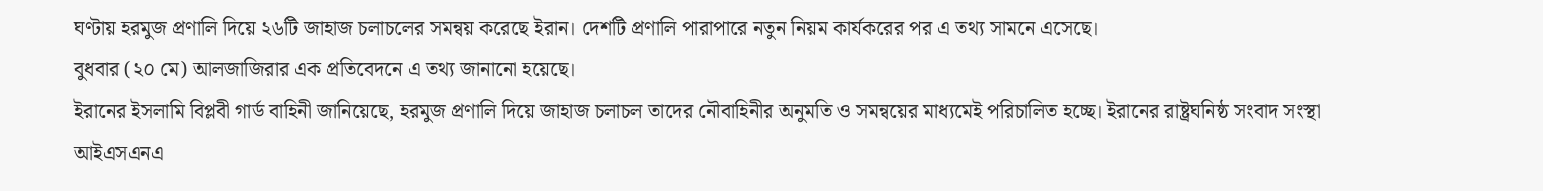ঘণ্টায় হরমুজ প্রণালি দিয়ে ২৬টি জাহাজ চলাচলের সমন্বয় করেছে ইরান। দেশটি প্রণালি পারাপারে নতুন নিয়ম কার্যকরের পর এ তথ্য সামনে এসেছে।
বুধবার (২০ মে) আলজাজিরার এক প্রতিবেদনে এ তথ্য জানানো হয়েছে।
ইরানের ইসলামি বিপ্লবী গার্ড বাহিনী জানিয়েছে, হরমুজ প্রণালি দিয়ে জাহাজ চলাচল তাদের নৌবাহিনীর অনুমতি ও সমন্বয়ের মাধ্যমেই পরিচালিত হচ্ছে। ইরানের রাষ্ট্রঘনিষ্ঠ সংবাদ সংস্থা আইএসএনএ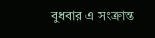বুধবার এ সংক্রান্ত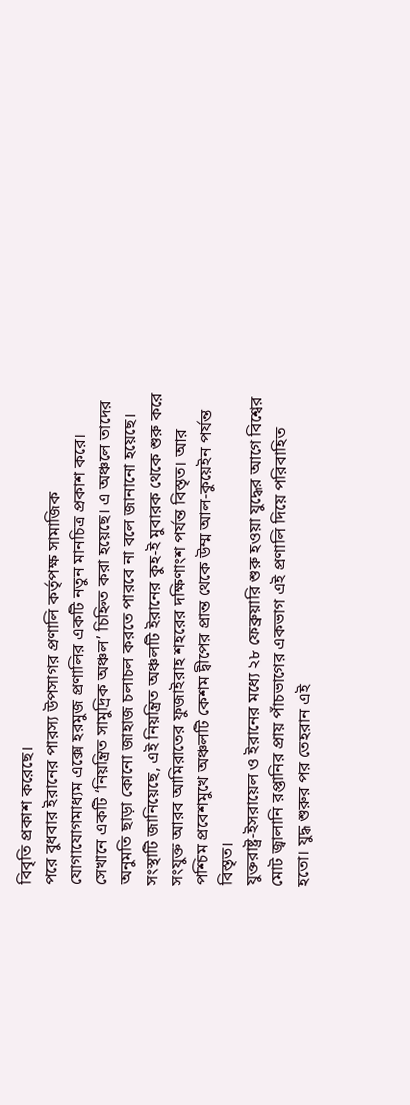বিবৃতি প্রকাশ করেছে।
পরে বুধবার ইরানের পারস্য উপসাগর প্রণালি কর্তৃপক্ষ সামাজিক যোগাযোগমাধ্যম এক্সে হরমুজ প্রণালির একটি নতুন মানচিত্র প্রকাশ করে। সেখানে একটি ‘নিয়ন্ত্রিত সামুদ্রিক অঞ্চল’ চিহ্নিত করা হয়েছে। এ অঞ্চলে তাদের অনুমতি ছাড়া কোনো জাহাজ চলাচল করতে পারবে না বলে জানানো হয়েছে।
সংস্থাটি জানিয়েছে, এই নিয়ন্ত্রিত অঞ্চলটি ইরানের কুহ-ই মুবারক থেকে শুরু করে সংযুক্ত আরব আমিরাতের ফুজাইরাহ শহরের দক্ষিণাংশ পর্যন্ত বিস্তৃত। আর পশ্চিম প্রবেশমুখে অঞ্চলটি কেশম দ্বীপের প্রান্ত থেকে উম্ম আল-কুয়েইন পর্যন্ত বিস্তৃত।
যুক্তরাষ্ট্র-ইসরায়েল ও ইরানের মধ্যে ২৮ ফেব্রুয়ারি শুরু হওয়া যুদ্ধের আগে বিশ্বের মোট জ্বালানি রপ্তানির প্রায় পাঁচভাগের একভাগ এই প্রণালি দিয়ে পরিবাহিত হতো। যুদ্ধ শুরুর পর তেহরান এই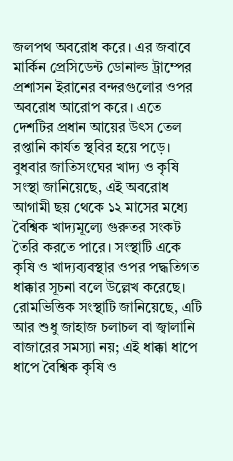জলপথ অবরোধ করে। এর জবাবে মার্কিন প্রেসিডেন্ট ডোনাল্ড ট্রাম্পের প্রশাসন ইরানের বন্দরগুলোর ওপর অবরোধ আরোপ করে। এতে দেশটির প্রধান আয়ের উৎস তেল রপ্তানি কার্যত স্থবির হয়ে পড়ে।
বুধবার জাতিসংঘের খাদ্য ও কৃষি সংস্থা জানিয়েছে, এই অবরোধ আগামী ছয় থেকে ১২ মাসের মধ্যে বৈশ্বিক খাদ্যমূল্যে গুরুতর সংকট তৈরি করতে পারে। সংস্থাটি একে কৃষি ও খাদ্যব্যবস্থার ওপর পদ্ধতিগত ধাক্কার সূচনা বলে উল্লেখ করেছে। রোমভিত্তিক সংস্থাটি জানিয়েছে, এটি আর শুধু জাহাজ চলাচল বা জ্বালানি বাজারের সমস্যা নয়; এই ধাক্কা ধাপে ধাপে বৈশ্বিক কৃষি ও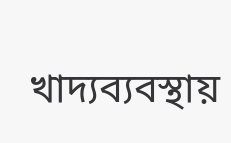খাদ্যব্যবস্থায়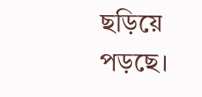ছড়িয়ে পড়ছে।